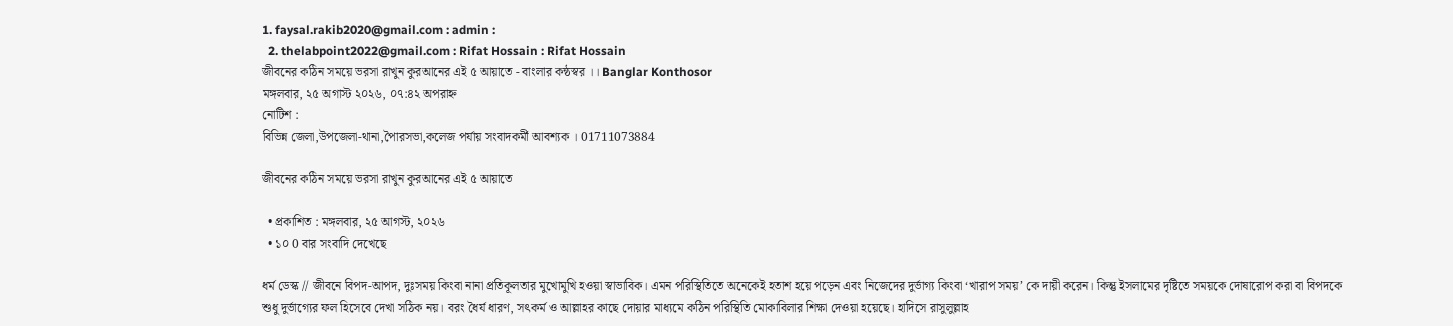1. faysal.rakib2020@gmail.com : admin :
  2. thelabpoint2022@gmail.com : Rifat Hossain : Rifat Hossain
জীবনের কঠিন সময়ে ভরসা রাখুন কুরআনের এই ৫ আয়াতে - বাংলার কন্ঠস্বর ।। Banglar Konthosor
মঙ্গলবার, ২৫ অগাস্ট ২০২৬, ০৭:৪২ অপরাহ্ন
নোটিশ :
বিভিন্ন জেলা,উপজেলা-থানা,পৈারসভা,কলেজ পর্যায় সংবাদকর্মী আবশ্যক । 01711073884

জীবনের কঠিন সময়ে ভরসা রাখুন কুরআনের এই ৫ আয়াতে

  • প্রকাশিত : মঙ্গলবার, ২৫ আগস্ট, ২০২৬
  • ১০ 0 বার সংবাদি দেখেছে

ধর্ম ডেস্ক // জীবনে বিপদ-আপদ, দুঃসময় কিংবা নানা প্রতিকূলতার মুখোমুখি হওয়া স্বাভাবিক। এমন পরিস্থিতিতে অনেকেই হতাশ হয়ে পড়েন এবং নিজেদের দুর্ভাগ্য কিংবা ‘খারাপ সময়’ কে দায়ী করেন। কিন্তু ইসলামের দৃষ্টিতে সময়কে দোষারোপ করা বা বিপদকে শুধু দুর্ভাগ্যের ফল হিসেবে দেখা সঠিক নয়। বরং ধৈর্য ধারণ, সৎকর্ম ও আল্লাহর কাছে দোয়ার মাধ্যমে কঠিন পরিস্থিতি মোকাবিলার শিক্ষা দেওয়া হয়েছে। হাদিসে রাসুলুল্লাহ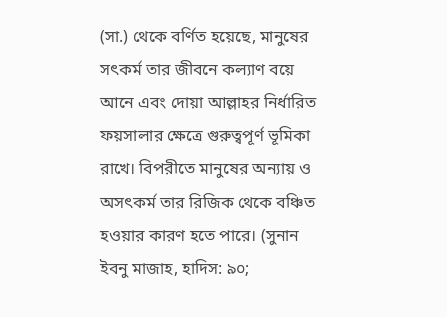(সা.) থেকে বর্ণিত হয়েছে, মানুষের সৎকর্ম তার জীবনে কল্যাণ বয়ে আনে এবং দোয়া আল্লাহর নির্ধারিত ফয়সালার ক্ষেত্রে গুরুত্বপূর্ণ ভূমিকা রাখে। বিপরীতে মানুষের অন্যায় ও অসৎকর্ম তার রিজিক থেকে বঞ্চিত হওয়ার কারণ হতে পারে। (সুনান ইবনু মাজাহ, হাদিস: ৯০;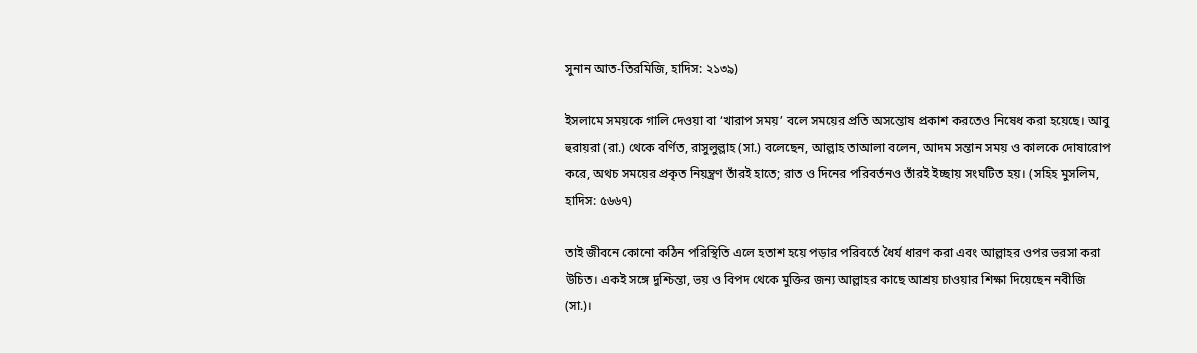সুনান আত-তিরমিজি, হাদিস: ২১৩৯)

ইসলামে সময়কে গালি দেওয়া বা ‘খারাপ সময়’ বলে সময়ের প্রতি অসন্তোষ প্রকাশ করতেও নিষেধ করা হয়েছে। আবু হুরায়রা (রা.) থেকে বর্ণিত, রাসুলুল্লাহ (সা.) বলেছেন, আল্লাহ তাআলা বলেন, আদম সন্তান সময় ও কালকে দোষারোপ করে, অথচ সময়ের প্রকৃত নিয়ন্ত্রণ তাঁরই হাতে; রাত ও দিনের পরিবর্তনও তাঁরই ইচ্ছায় সংঘটিত হয়। (সহিহ মুসলিম, হাদিস: ৫৬৬৭)

তাই জীবনে কোনো কঠিন পরিস্থিতি এলে হতাশ হয়ে পড়ার পরিবর্তে ধৈর্য ধারণ করা এবং আল্লাহর ওপর ভরসা করা উচিত। একই সঙ্গে দুশ্চিন্তা, ভয় ও বিপদ থেকে মুক্তির জন্য আল্লাহর কাছে আশ্রয় চাওয়ার শিক্ষা দিয়েছেন নবীজি (সা.)।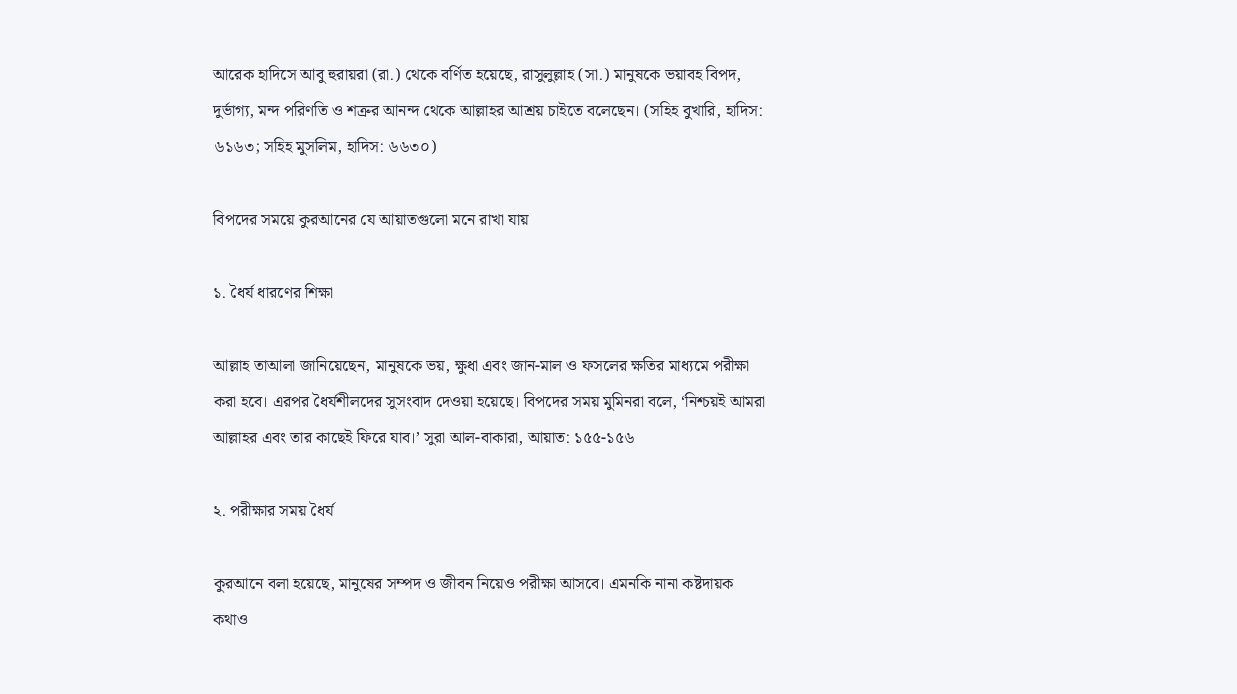আরেক হাদিসে আবু হুরায়রা (রা.) থেকে বর্ণিত হয়েছে, রাসুলুল্লাহ (সা.) মানুষকে ভয়াবহ বিপদ, দুর্ভাগ্য, মন্দ পরিণতি ও শত্রুর আনন্দ থেকে আল্লাহর আশ্রয় চাইতে বলেছেন। (সহিহ বুখারি, হাদিস: ৬১৬৩; সহিহ মুসলিম, হাদিস: ৬৬৩০)

বিপদের সময়ে কুরআনের যে আয়াতগুলো মনে রাখা যায়

১. ধৈর্য ধারণের শিক্ষা

আল্লাহ তাআলা জানিয়েছেন, মানুষকে ভয়, ক্ষুধা এবং জান-মাল ও ফসলের ক্ষতির মাধ্যমে পরীক্ষা করা হবে। এরপর ধৈর্যশীলদের সুসংবাদ দেওয়া হয়েছে। বিপদের সময় মুমিনরা বলে, ‘নিশ্চয়ই আমরা আল্লাহর এবং তার কাছেই ফিরে যাব।’ সুরা আল-বাকারা, আয়াত: ১৫৫-১৫৬

২. পরীক্ষার সময় ধৈর্য

কুরআনে বলা হয়েছে, মানুষের সম্পদ ও জীবন নিয়েও পরীক্ষা আসবে। এমনকি নানা কষ্টদায়ক কথাও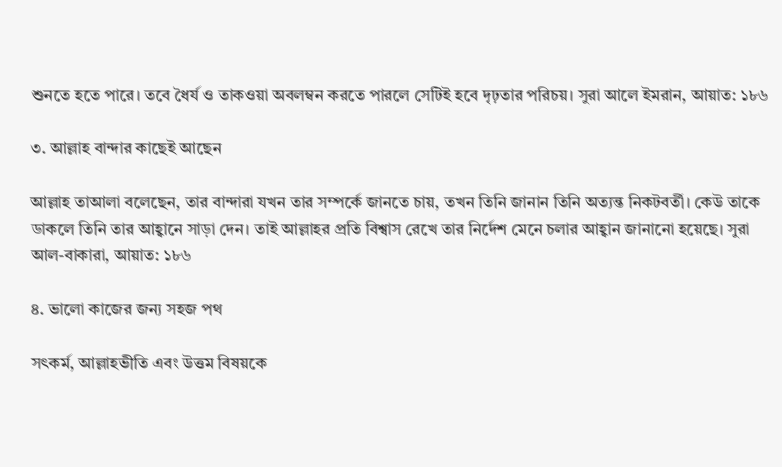শুনতে হতে পারে। তবে ধৈর্য ও তাকওয়া অবলম্বন করতে পারলে সেটিই হবে দৃঢ়তার পরিচয়। সুরা আলে ইমরান, আয়াত: ১৮৬

৩. আল্লাহ বান্দার কাছেই আছেন

আল্লাহ তাআলা বলেছেন, তার বান্দারা যখন তার সম্পর্কে জানতে চায়, তখন তিনি জানান তিনি অত্যন্ত নিকটবর্তী। কেউ তাকে ডাকলে তিনি তার আহ্বানে সাড়া দেন। তাই আল্লাহর প্রতি বিশ্বাস রেখে তার নির্দেশ মেনে চলার আহ্বান জানানো হয়েছে। সুরা আল-বাকারা, আয়াত: ১৮৬

৪. ভালো কাজের জন্য সহজ পথ

সৎকর্ম, আল্লাহভীতি এবং উত্তম বিষয়কে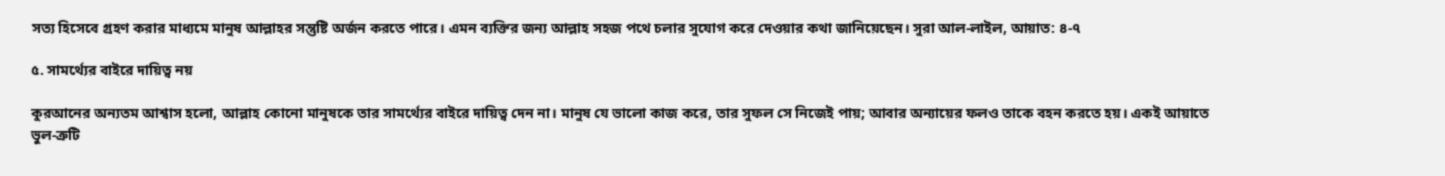সত্য হিসেবে গ্রহণ করার মাধ্যমে মানুষ আল্লাহর সন্তুষ্টি অর্জন করতে পারে। এমন ব্যক্তির জন্য আল্লাহ সহজ পথে চলার সুযোগ করে দেওয়ার কথা জানিয়েছেন। সুরা আল-লাইল, আয়াত: ৪-৭

৫. সামর্থ্যের বাইরে দায়িত্ব নয়

কুরআনের অন্যতম আশ্বাস হলো, আল্লাহ কোনো মানুষকে তার সামর্থ্যের বাইরে দায়িত্ব দেন না। মানুষ যে ভালো কাজ করে, তার সুফল সে নিজেই পায়; আবার অন্যায়ের ফলও তাকে বহন করতে হয়। একই আয়াতে ভুল-ত্রুটি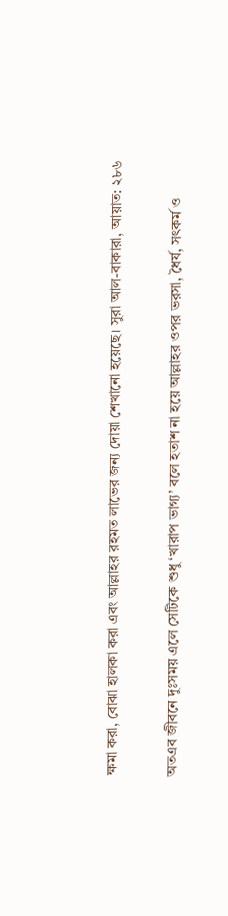ক্ষমা করা, বোঝা হালকা করা এবং আল্লাহর রহমত লাভের জন্য দোয়া শেখানো হয়েছে। সুরা আল-বাকারা, আয়াত: ২৮৬

অতএব জীবনে দুঃসময় এলে সেটিকে শুধু ‘খারাপ ভাগ্য’ বলে হতাশ না হয়ে আল্লাহর ওপর ভরসা, ধৈর্য, সৎকর্ম ও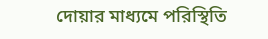দোয়ার মাধ্যমে পরিস্থিতি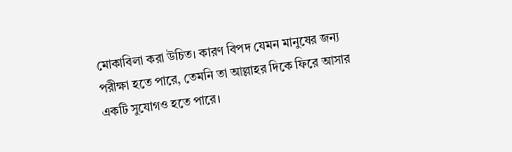মোকাবিলা করা উচিত। কারণ বিপদ যেমন মানুষের জন্য পরীক্ষা হতে পারে, তেমনি তা আল্লাহর দিকে ফিরে আসার একটি সুযোগও হতে পারে।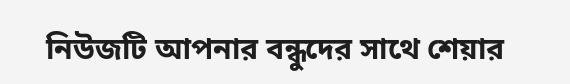নিউজটি আপনার বন্ধুদের সাথে শেয়ার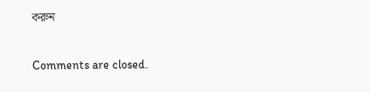করুন

Comments are closed.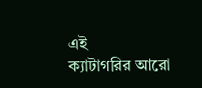এই ক্যাটাগরির ‍আরো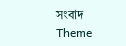সংবাদ
Theme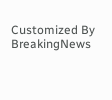Customized By BreakingNews